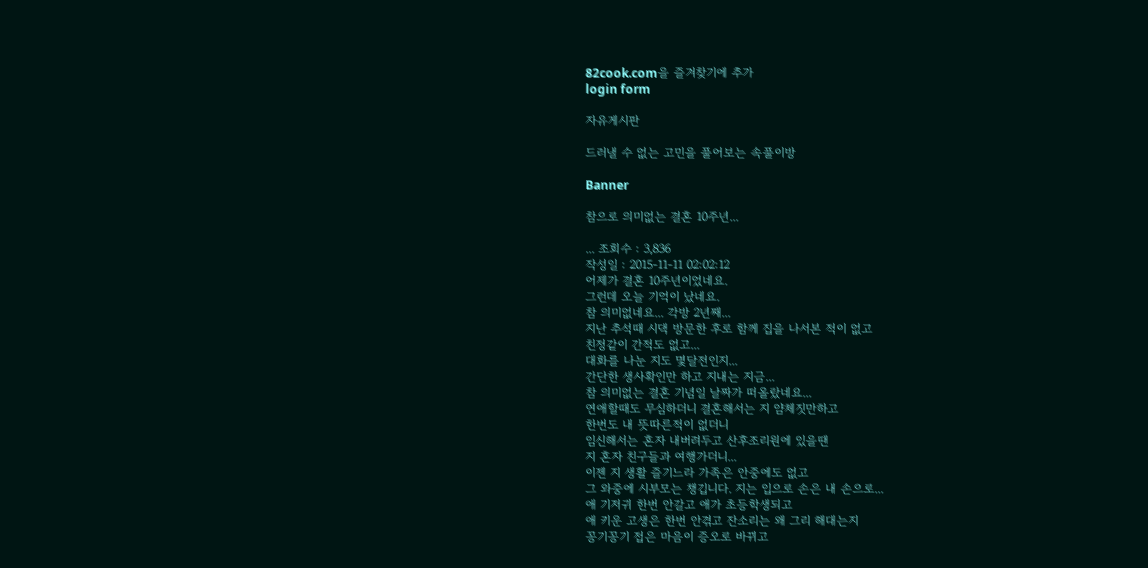82cook.com을 즐겨찾기에 추가
login form

자유게시판

드러낼 수 없는 고민을 풀어보는 속풀이방

Banner

참으로 의미없는 결혼 10주년...

... 조회수 : 3,836
작성일 : 2015-11-11 02:02:12
어제가 결혼 10주년이었네요.
그런데 오늘 기억이 났네요.
참 의미없네요... 각방 2년째...
지난 추석때 시댁 방문한 후로 함께 집을 나서본 적이 없고
친정같이 간적도 없고...
대화를 나눈 지도 몇달전인지...
간단한 생사확인만 하고 지내는 지금...
참 의미없는 결혼 기념일 날짜가 떠올랐네요...
연애할때도 무심하더니 결혼해서는 지 얌체짓만하고
한번도 내 뜻따른적이 없더니
임신해서는 혼자 내버려두고 산후조리원에 있을땐
지 혼자 친구들과 여행가더니...
이젠 지 생활 즐기느라 가족은 안중에도 없고
그 와중에 시부모는 챙깁니다. 지는 입으로 손은 내 손으로...
애 기저귀 한번 안갈고 애가 초등학생되고
애 키운 고생은 한번 안겪고 잔소리는 왜 그리 해대는지
꽁기꽁기 접은 마음이 증오로 바뀌고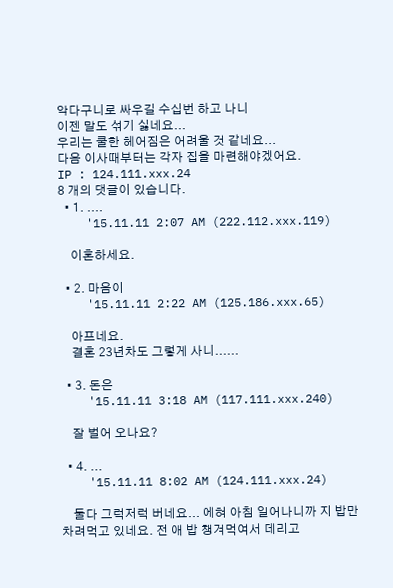악다구니로 싸우길 수십번 하고 나니
이젠 말도 섞기 싫네요...
우리는 쿨한 헤어짐은 어려울 것 같네요...
다음 이사때부터는 각자 집을 마련해야겠어요.
IP : 124.111.xxx.24
8 개의 댓글이 있습니다.
  • 1. ....
    '15.11.11 2:07 AM (222.112.xxx.119)

    이혼하세요.

  • 2. 마음이
    '15.11.11 2:22 AM (125.186.xxx.65)

    아프네요.
    결혼 23년차도 그렇게 사니......

  • 3. 돈은
    '15.11.11 3:18 AM (117.111.xxx.240)

    잘 벌어 오나요?

  • 4. ...
    '15.11.11 8:02 AM (124.111.xxx.24)

    둘다 그럭저럭 버네요... 에혀 아침 일어나니까 지 밥만 차려먹고 있네요. 전 애 밥 챙겨먹여서 데리고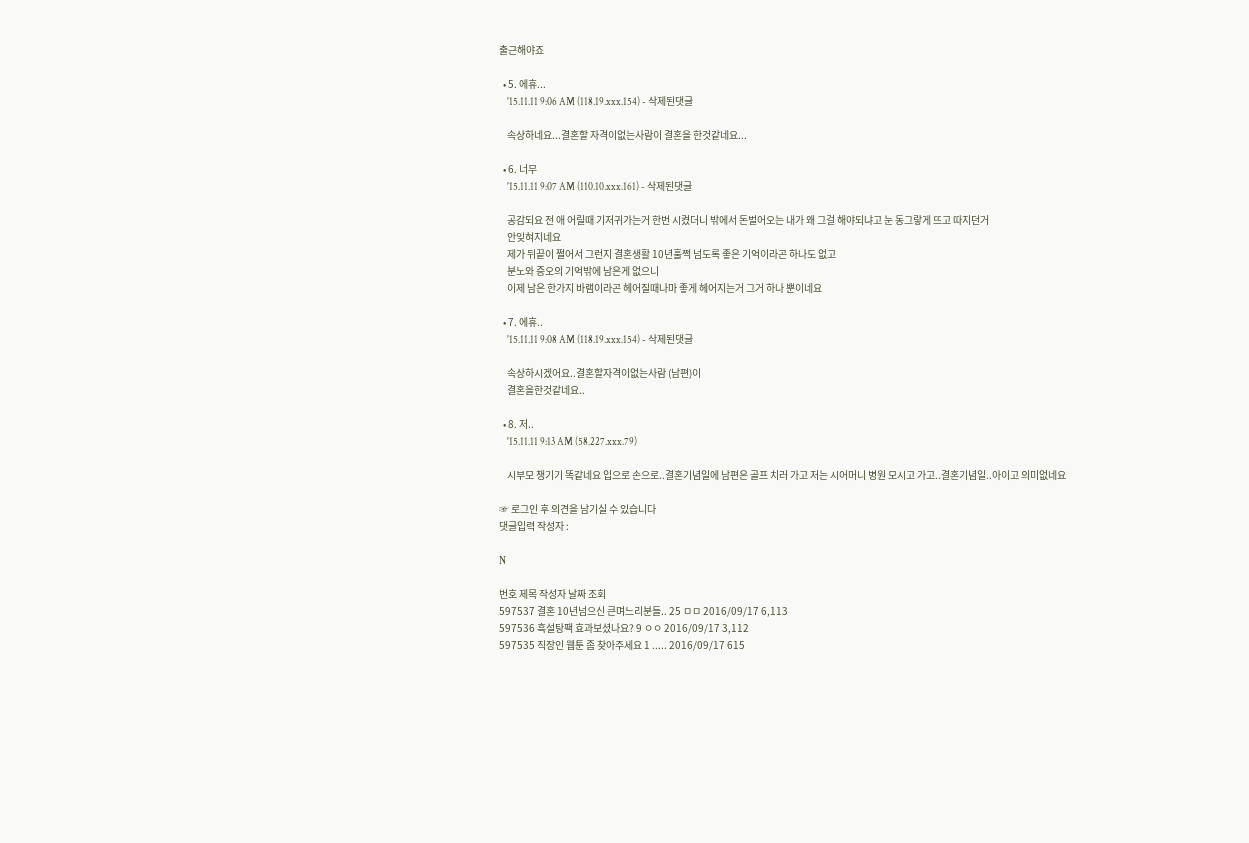출근해야죠

  • 5. 에휴...
    '15.11.11 9:06 AM (118.19.xxx.154) - 삭제된댓글

    속상하네요...결혼할 자격이없는사람이 결혼을 한것같네요...

  • 6. 너무
    '15.11.11 9:07 AM (110.10.xxx.161) - 삭제된댓글

    공감되요 전 애 어릴때 기저귀가는거 한번 시켰더니 밖에서 돈벌어오는 내가 왜 그걸 해야되냐고 눈 동그랗게 뜨고 따지던거
    안잊혀지네요
    제가 뒤끝이 쩔어서 그런지 결혼생활 10년훌쩍 넘도록 좋은 기억이라곤 하나도 없고
    분노와 증오의 기억밖에 남은게 없으니
    이제 남은 한가지 바램이라곤 헤어질때나마 좋게 헤어지는거 그거 하나 뿐이네요

  • 7. 에휴..
    '15.11.11 9:08 AM (118.19.xxx.154) - 삭제된댓글

    속상하시겠어요..결혼할자격이없는사람 (남편)이
    결혼을한것같네요..

  • 8. 저..
    '15.11.11 9:13 AM (58.227.xxx.79)

    시부모 챙기기 똑같네요 입으로 손으로..결혼기념일에 남편은 골프 치러 가고 저는 시어머니 병원 모시고 가고..결혼기념일..아이고 의미없네요

☞ 로그인 후 의견을 남기실 수 있습니다
댓글입력 작성자 :

N

번호 제목 작성자 날짜 조회
597537 결혼 10년넘으신 큰며느리분들.. 25 ㅁㅁ 2016/09/17 6,113
597536 흑설탕팩 효과보셨나요? 9 ㅇㅇ 2016/09/17 3,112
597535 직장인 웹툰 좀 찾아주세요 1 ..... 2016/09/17 615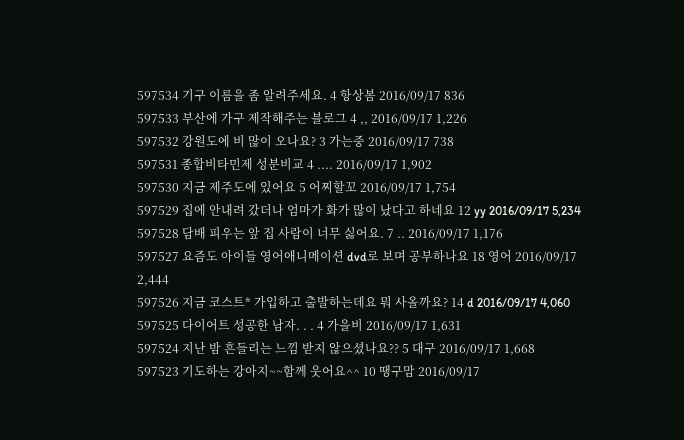597534 기구 이름을 좀 알려주세요. 4 항상봄 2016/09/17 836
597533 부산에 가구 제작해주는 블로그 4 ,, 2016/09/17 1,226
597532 강원도에 비 많이 오나요? 3 가는중 2016/09/17 738
597531 종합비타민제 성분비교 4 .... 2016/09/17 1,902
597530 지금 제주도에 있어요 5 어찌할꼬 2016/09/17 1,754
597529 집에 안내려 갔더나 엄마가 화가 많이 났다고 하네요 12 yy 2016/09/17 5,234
597528 담배 피우는 앞 집 사람이 너무 싫어요. 7 .. 2016/09/17 1,176
597527 요즘도 아이들 영어애니메이션 dvd로 보며 공부하나요 18 영어 2016/09/17 2,444
597526 지금 코스트* 가입하고 출발하는데요 뭐 사올까요? 14 d 2016/09/17 4,060
597525 다이어트 성공한 남자. . . 4 가을비 2016/09/17 1,631
597524 지난 밤 흔들리는 느낌 받지 않으셨나요?? 5 대구 2016/09/17 1,668
597523 기도하는 강아지~~함께 웃어요^^ 10 땡구맘 2016/09/17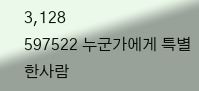3,128
597522 누군가에게 특별한사람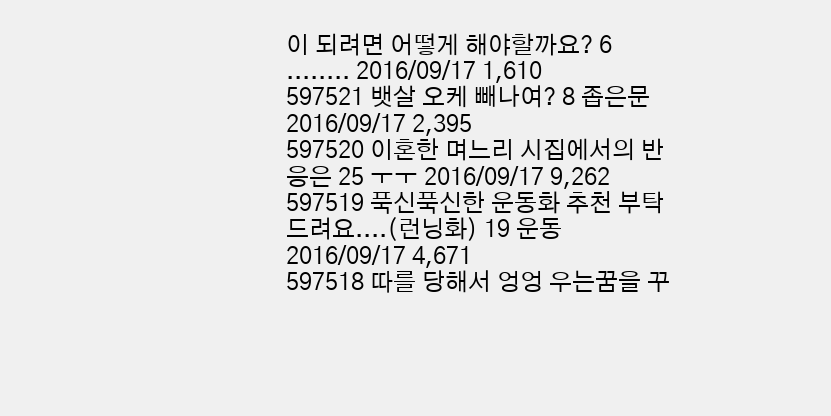이 되려면 어떻게 해야할까요? 6 ........ 2016/09/17 1,610
597521 뱃살 오케 빼나여? 8 좁은문 2016/09/17 2,395
597520 이혼한 며느리 시집에서의 반응은 25 ㅜㅜ 2016/09/17 9,262
597519 푹신푹신한 운동화 추천 부탁드려요....(런닝화) 19 운동 2016/09/17 4,671
597518 따를 당해서 엉엉 우는꿈을 꾸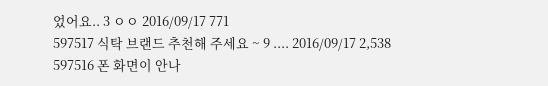었어요.. 3 ㅇㅇ 2016/09/17 771
597517 식탁 브랜드 추천해 주세요 ~ 9 .... 2016/09/17 2,538
597516 폰 화면이 안나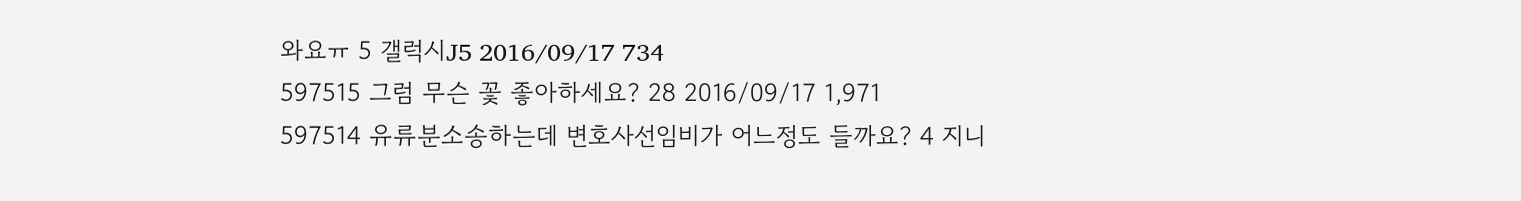와요ㅠ 5 갤럭시J5 2016/09/17 734
597515 그럼 무슨 꽃 좋아하세요? 28 2016/09/17 1,971
597514 유류분소송하는데 변호사선임비가 어느정도 들까요? 4 지니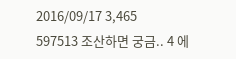2016/09/17 3,465
597513 조산하면 궁금.. 4 에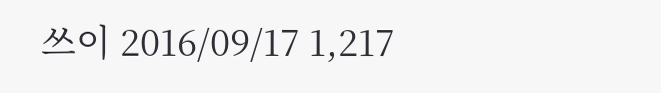쓰이 2016/09/17 1,217